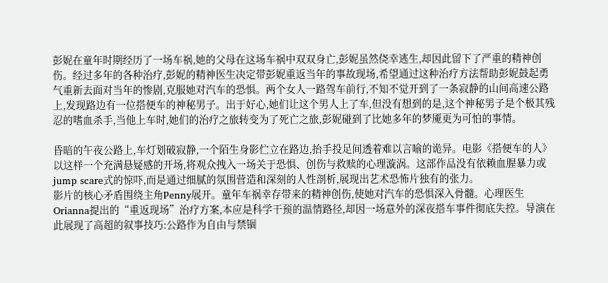彭妮在童年时期经历了一场车祸,她的父母在这场车祸中双双身亡,彭妮虽然侥幸逃生,却因此留下了严重的精神创伤。经过多年的各种治疗,彭妮的精神医生决定带彭妮重返当年的事故现场,希望通过这种治疗方法帮助彭妮鼓起勇气重新去面对当年的惨剧,克服她对汽车的恐惧。两个女人一路驾车前行,不知不觉开到了一条寂静的山间高速公路上,发现路边有一位搭便车的神秘男子。出于好心,她们让这个男人上了车,但没有想到的是,这个神秘男子是个极其残忍的嗜血杀手,当他上车时,她们的治疗之旅转变为了死亡之旅,彭妮碰到了比她多年的梦魇更为可怕的事情。

昏暗的午夜公路上,车灯划破寂静,一个陌生身影伫立在路边,抬手投足间透着难以言喻的诡异。电影《搭便车的人》以这样一个充满悬疑感的开场,将观众拽入一场关于恐惧、创伤与救赎的心理漩涡。这部作品没有依赖血腥暴力或jump scare式的惊吓,而是通过细腻的氛围营造和深刻的人性剖析,展现出艺术恐怖片独有的张力。
影片的核心矛盾围绕主角Penny展开。童年车祸幸存带来的精神创伤,使她对汽车的恐惧深入骨髓。心理医生Orianna提出的“重返现场”治疗方案,本应是科学干预的温情路径,却因一场意外的深夜搭车事件彻底失控。导演在此展现了高超的叙事技巧:公路作为自由与禁锢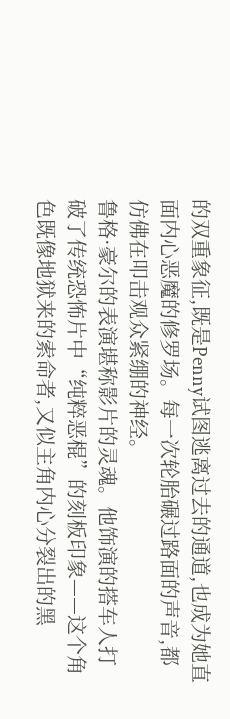的双重象征,既是Penny试图逃离过去的通道,也成为她直面内心恶魔的修罗场。每一次轮胎碾过路面的声音,都仿佛在叩击观众紧绷的神经。
鲁格·豪尔的表演堪称影片的灵魂。他饰演的搭车人打破了传统恐怖片中“纯粹恶棍”的刻板印象——这个角色既像地狱来的索命者,又似主角内心分裂出的黑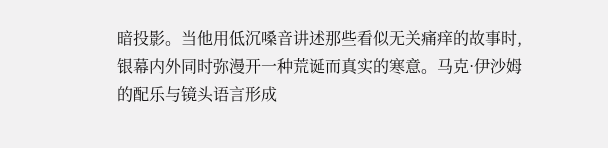暗投影。当他用低沉嗓音讲述那些看似无关痛痒的故事时,银幕内外同时弥漫开一种荒诞而真实的寒意。马克·伊沙姆的配乐与镜头语言形成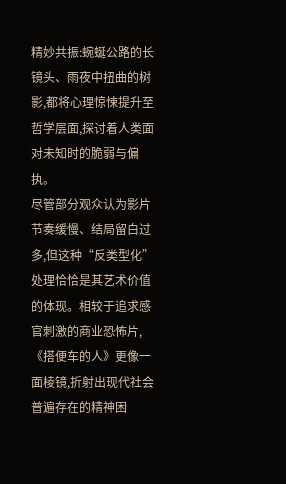精妙共振:蜿蜒公路的长镜头、雨夜中扭曲的树影,都将心理惊悚提升至哲学层面,探讨着人类面对未知时的脆弱与偏执。
尽管部分观众认为影片节奏缓慢、结局留白过多,但这种“反类型化”处理恰恰是其艺术价值的体现。相较于追求感官刺激的商业恐怖片,《搭便车的人》更像一面棱镜,折射出现代社会普遍存在的精神困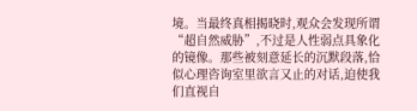境。当最终真相揭晓时,观众会发现所谓“超自然威胁”,不过是人性弱点具象化的镜像。那些被刻意延长的沉默段落,恰似心理咨询室里欲言又止的对话,迫使我们直视自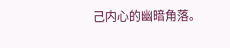己内心的幽暗角落。